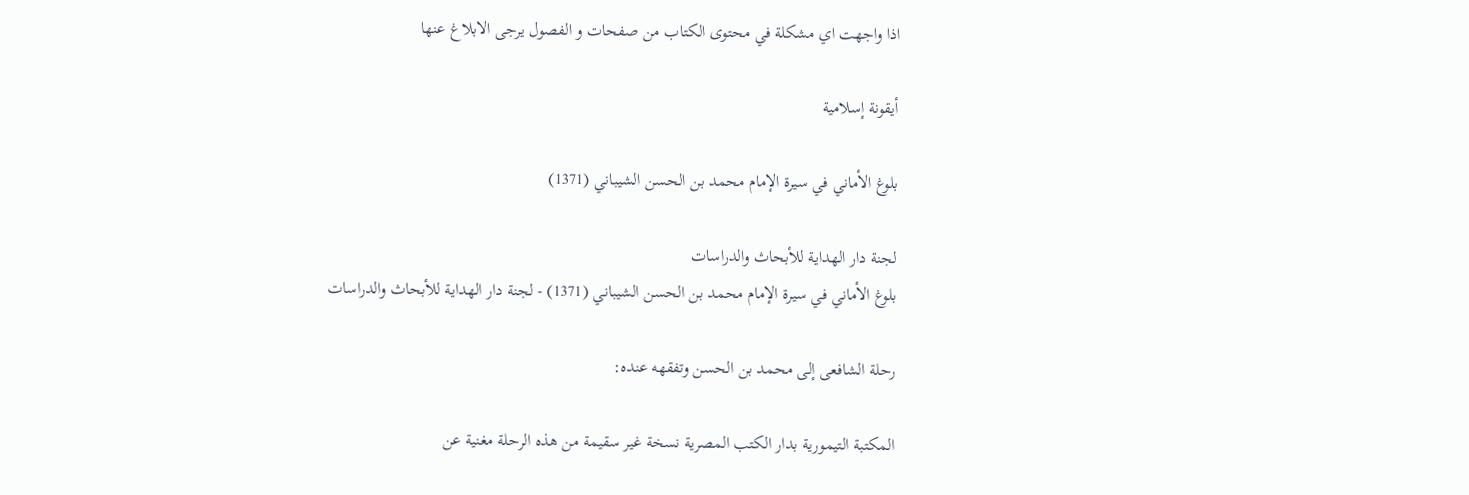اذا واجهت اي مشكلة في محتوى الكتاب من صفحات و الفصول يرجى الابلاغ عنها

أيقونة إسلامية

بلوغ الأماني في سيرة الإمام محمد بن الحسن الشيباني (1371)

لجنة دار الهداية للأبحاث والدراسات
بلوغ الأماني في سيرة الإمام محمد بن الحسن الشيباني (1371) - لجنة دار الهداية للأبحاث والدراسات

رحلة الشافعى إلى محمد بن الحسن وتفقهه عنده:

المكتبة التيمورية بدار الكتب المصرية نسخة غير سقيمة من هذه الرحلة مغنية عن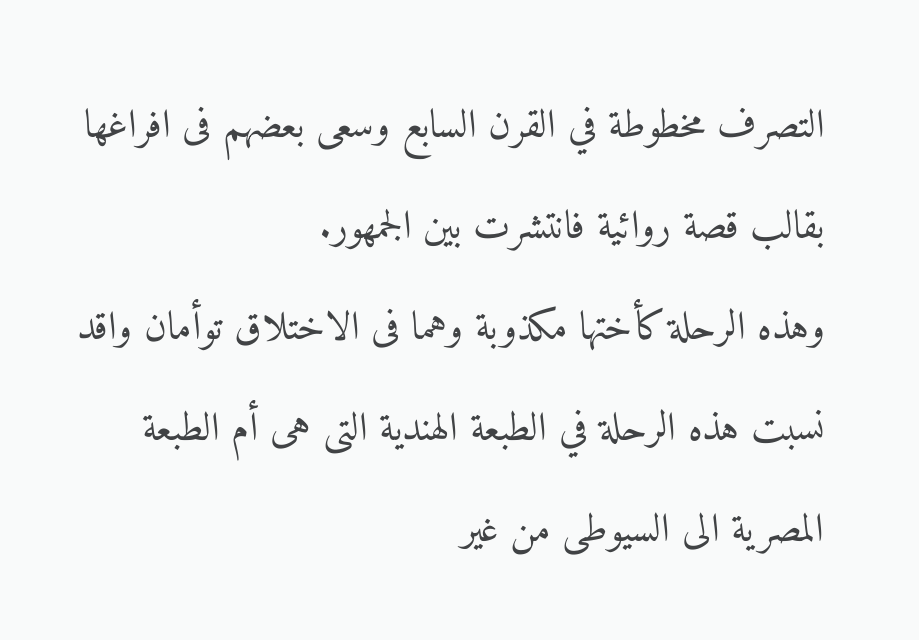التصرف مخطوطة في القرن السابع وسعى بعضهم فى افراغها بقالب قصة روائية فانتشرت بين الجمهور.
وهذه الرحلة كأختها مكذوبة وهما فى الاختلاق توأمان واقد نسبت هذه الرحلة في الطبعة الهندية التى هى أم الطبعة المصرية الى السيوطى من غير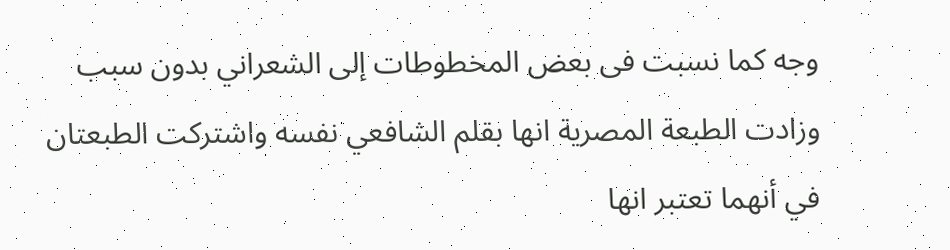وجه كما نسبت فى بعض المخطوطات إلى الشعراني بدون سبب وزادت الطبعة المصرية انها بقلم الشافعي نفسه واشتركت الطبعتان في أنهما تعتبر انها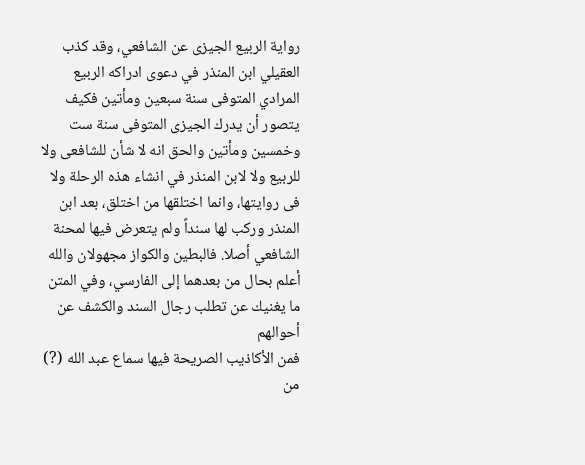رواية الربيع الجيزى عن الشافعي، وقد كذب العقيلي ابن المنذر في دعوى ادراكه الربيع المرادي المتوفى سنة سبعين ومأتين فكيف يتصور أن يدرك الجيزى المتوفى سنة ست وخمسين ومأتين والحق انه لا شأن للشافعى ولا للربيع ولا لابن المنذر في انشاء هذه الرحلة ولا فى روايتها، وانما اختلقها من اختلق، بعد ابن المنذر وركب لها سنداً ولم يتعرض فيها لمحنة الشافعي أصلا. فالبطين والكواز مجهولان والله أعلم بحال من بعدهما إلى الفارسي، وفي المتن ما يغنيك عن تطلب رجال السند والكشف عن أحوالهم
فمن الأكاذيب الصريحة فيها سماع عبد الله (?) من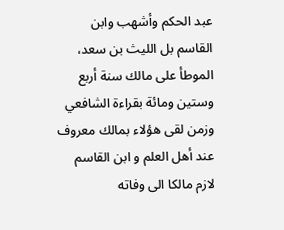عبد الحكم وأشهب وابن القاسم بل الليث بن سعد، الموطأ على مالك سنة أربع وستين ومائة بقراءة الشافعي وزمن لقى هؤلاء بمالك معروف عند أهل العلم و ابن القاسم لازم مالكا الى وفاته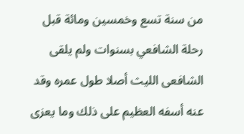من سنة تسع وخمسين ومائة قبل رحلة الشافعي بسنوات ولم يلقى الشافعى الليث أصلا طول عمره وقد عنه أسفه العظيم على ذلك وما يعزى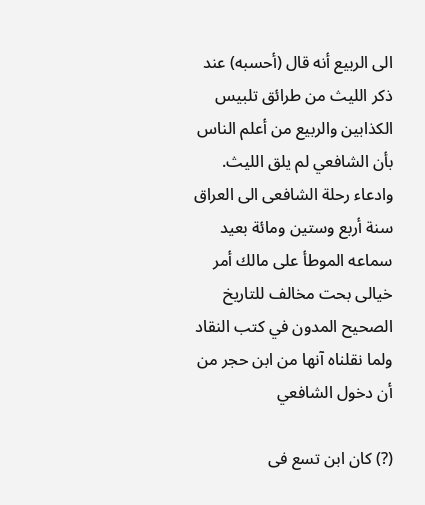الى الربيع أنه قال (أحسبه) عند ذكر الليث من طرائق تلبيس الكذابين والربيع من أعلم الناس بأن الشافعي لم يلق الليث.
وادعاء رحلة الشافعى الى العراق سنة أربع وستين ومائة بعيد سماعه الموطأ على مالك أمر خيالى بحت مخالف للتاريخ الصحيح المدون في كتب النقاد ولما نقلناه آنها من ابن حجر من أن دخول الشافعي

(?) كان ابن تسع فى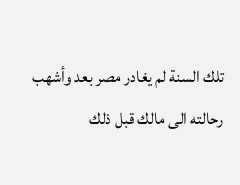تلك السنة لم يغادر مصر بعد وأشهب رحالته الى مالك قبل ذلك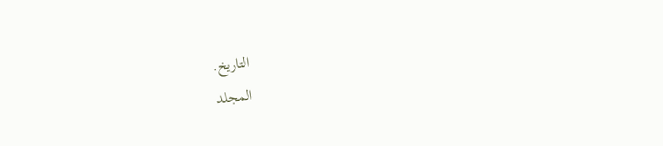التاريخ.
المجلد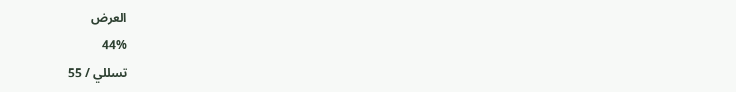العرض
44%
تسللي / 55